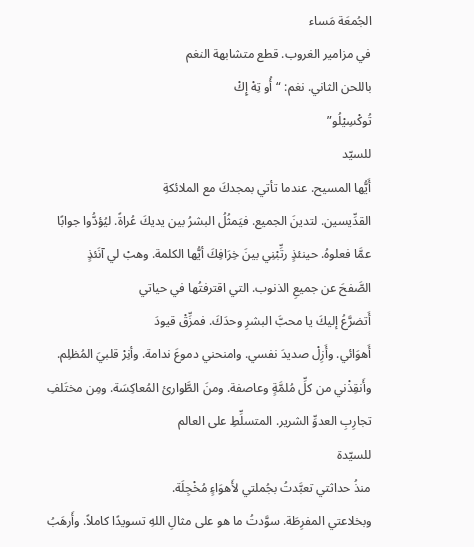الجُمعَة مَساء
في مزامير الغروب. قطع متشابهة النغم
باللحن الثاني. نغم: “أُو تِهْ إِكْ
تُوكْسِيْلُو”
للسيّد
أَيُّها المسيح. عندما تأتي بمجدكَ مع الملائكةِ
القدِّيسين. لتدينَ الجميع. فيَمثُلُ البشرُ بين يديكَ عُراةً. ليُؤدُّوا جوابًا
عمَّا فعلوهُ. حينئذٍ رتِّبْنِي بينَ خِرَافِكَ أيُّها الكلمة. وهبْ لي آنَئذٍ
الصَّفحَ عن جميعِ الذنوب. التي اقترفتُها في حياتي
أَتضرَّعُ إليكَ يا محبَّ البشرِ وحدَكَ. فمزِّقْ قيودَ
أَهوَائي. وأَزِلْ صديدَ نفسي. وامنحني دموعَ ندامة. وأنِرْ قلبيَ المُظلِم.
وأَنقِذْني من كلِّ مُلمَّةٍ وعاصفة. ومنَ الطَّوارئ المُعاكِسَة. ومِن مختَلفِ
تجارِبِ العدوِّ الشرير. المتسلِّطِ على العالم
للسيّدة
منذُ حداثتي تعبَّدتُ بجُملتي لأَهوَاءٍ مُخْجِلَة.
وبخلاعتي المفرِطَة. سوَّدتُ ما هو على مثالِ اللهِ تسويدًا كاملاً. وأَرهَبُ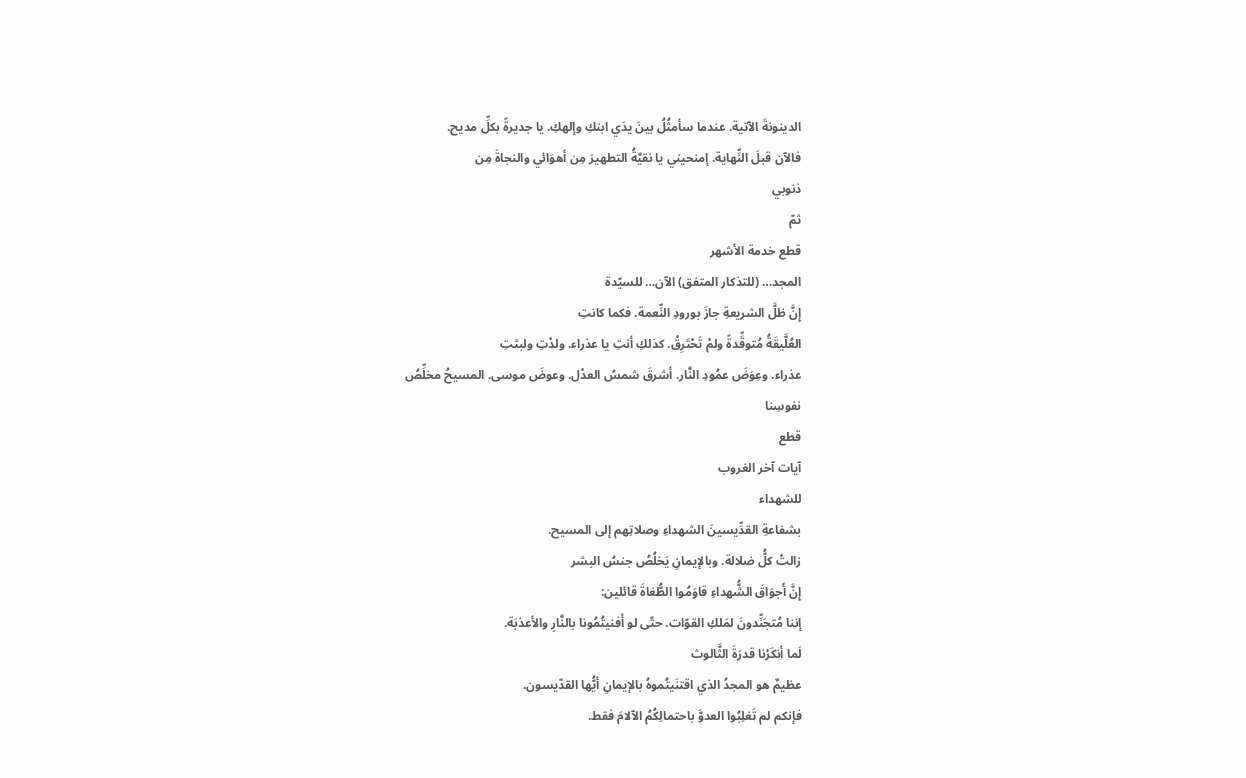الدينونةَ الآتية. عندما سأمثُلُ بينَ يدَي ابنكِ وإلهكِ. يا جديرةً بكلِّ مديح.
فالآن قبلَ النِّهاية. إمنحيني يا نقيَّةُ التطهيرَ مِن أهوَائي والنجاةَ مِن
ذنوبي
ثمّ
قطع خدمة الأشهر
المجد… (للتذكار المتفق) الآن… للسيّدة
إِنَّ ظلَّ الشريعةِ جازَ بورودِ النِّعمة. فكما كانتِ
العُلَّيقَةُ مُتوقِّدةً ولمْ تَحْتَرِقْ. كذلكِ أنتِ يا عذراء. ولدْتِ ولبثتِ
عذراء. وعِوَضَ عمُودِ النَّار. أشرقَ شمسُ العدْل. وعوضَ موسى. المسيحُ مخلِّصُ
نفوسِنا
قطع
آيات آخر الغروب
للشهداء
بشفاعةِ القدِّيسينَ الشهداءِ وصلاتِهم إلى المسيح.
زالتْ كلُّ ضلالة. وبالإيمانِ يَخلُصُ جنسُ البشر
إِنَّ أَجوَاقَ الشُّهداءِ قاوَمُوا الطُّغاةَ قائلين:
إننا مُتجَنِّدونَ لمَلكِ القوّات. حتّى لو أَفنيتُمُونا بالنَّارِ والأعذبَة.
لَما أنكَرْنا قدرَةَ الثَّالوث
عظيمٌ هو المجدُ الذي اقتنَيتُموهُ بالإيمانِ أيُّها القدّيسون.
فإنكم لم تَغلِبُوا العدوَّ باحتمالِكُمُ الآلامَ فقط.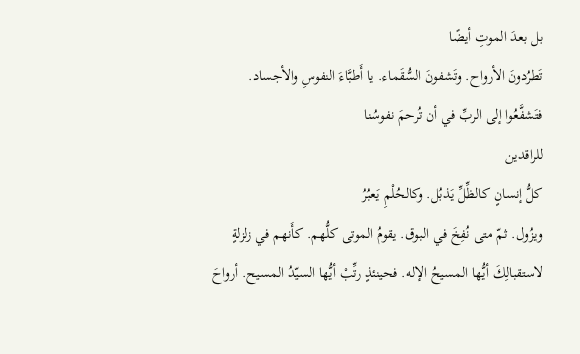بل بعدَ الموتِ أيضًا
تَطرُدونَ الأرواح. وتَشفونَ السُّقَماء. يا أَطبَّاءَ النفوسِ والأجساد.
فتَشفَّعُوا إلى الربِّ في أن تُرحمَ نفوسُنا
للراقدين
كلُّ إنسانٍ كالظِّلِّ يَذبُل. وكالحُلْمِ يَعبُرُ
ويزُول. ثمّ متى نُفِخَ في البوق. يقومُ الموتى كلُّهم. كأَنهم في زلزلةٍ
لاستقبالِكَ أيُّها المسيحُ الإله. فحينئذٍ رتِّبْ أيُّها السيّدُ المسيح. أرواحَ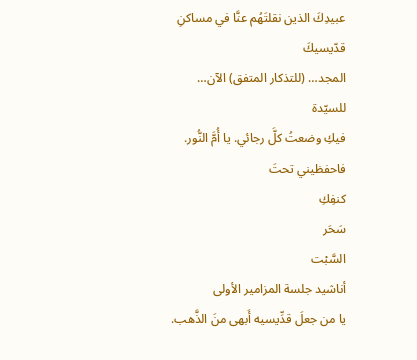عبيدِكَ الذين نقلتَهُم عنَّا في مساكنِ قدّيسيكَ
المجد… (للتذكار المتفق) الآن… للسيّدة
فيكِ وضعتُ كلَّ رجائي. يا أُمَّ النُّور. فاحفظيني تحتَ
كنفِكِ
سَحَر
السَّبْت
أناشيد جلسة المزامير الأولى
يا من جعلَ قدِّيسيه أَبهى منَ الذَّهب.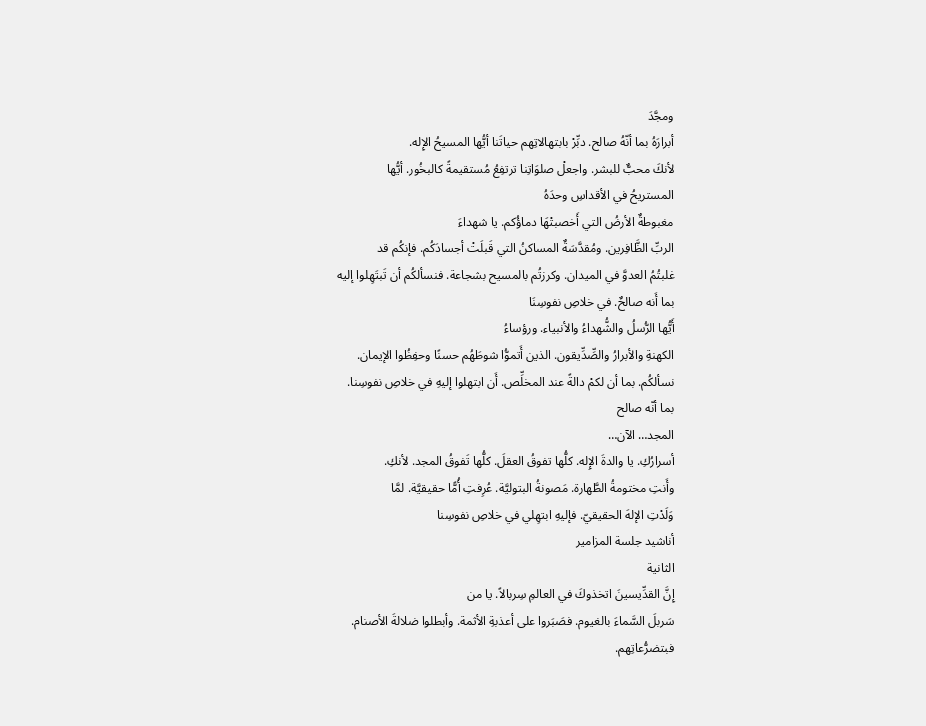ومجَّدَ
أبرارَهُ بما أنّهُ صالح. دبِّرْ بابتهالاتِهم حياتَنا أيُّها المسيحُ الإِله.
لأنكَ محبٌّ للبشر. واجعلْ صلوَاتِنا ترتفِعُ مُستقيمةً كالبخُور. أيُّها
المستريحُ في الأقداسِ وحدَهُ
مغبوطةٌ الأرضُ التي أَخصبتْهَا دماؤُكم. يا شهداءَ
الربِّ الظَّافِرين. ومُقدَّسَةٌ المساكنُ التي قَبلَتْ أجسادَكُم. فإنكُم قد
غلبتُمُ العدوَّ في الميدان. وكرزتُم بالمسيح بشجاعة. فنسألكُم أن تَبتَهِلوا إليه
بما أَنه صالحٌ. في خلاصِ نفوسِنَا
أَيُّها الرُّسلُ والشُّهداءُ والأنبياء. ورؤساءُ
الكهنةِ والأبرارُ والصِّدِّيقون. الذين أَتموُّا شوطَهُم حسنًا وحفِظُوا الإيمان.
نسألكُم. بما أن لكمْ دالةً عند المخلِّص. أَن ابتهلوا إليهِ في خلاصِ نفوسِنا.
بما أنّه صالح
المجد… الآن…
أسرارُكِ. يا والدةَ الإِله. كلُّها تفوقُ العقلَ. كلُّها تَفوقُ المجد. لأنكِ.
وأَنتِ مختومةُ الطَّهارة. مَصونةُ البتوليَّة. عُرِفتِ أُمًّا حقيقيَّة. لمَّا
وَلَدْتِ الإلهَ الحقيقيّ. فإليهِ ابتهِلي في خلاصِ نفوسِنا
أناشيد جلسة المزامير
الثانية
إِنَّ القدِّيسينَ اتخذوكَ في العالمِ سِربالاً. يا من
سَربلَ السَّماءَ بالغيوم. فصَبَروا على أعذبةِ الأثمة. وأبطلوا ضلالةَ الأصنام.
فبتضرُّعاتِهم.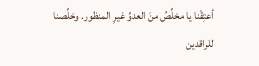أعتِقْنا يا مخلِّصُ منَ العدوِّ غيرِ المنظور. وخلِّصنا
للراقدين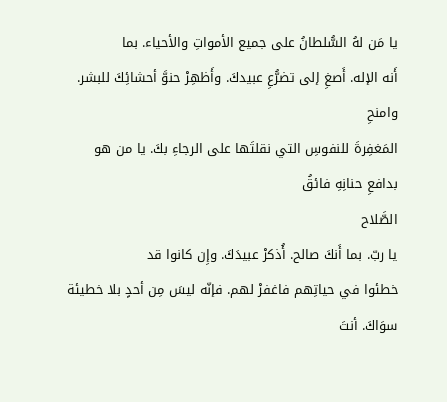يا مَن لهُ السُّلطانُ على جميع الأمواتِ والأحياء. بما
أَنه الإله. أَصغِ إلى تضرُّعِ عبيدكَ. وأَظهِرْ حنوَّ أحشائِكَ للبشر. وامنحِ
المَغفِرةَ للنفوسِ التي نقلتَها على الرجاءِ بكَ. يا من هو بدافعِ حنانِهِ فائقُ
الصَّلاح
يا ربّ. بما أَنكَ صالح. أُذكرْ عبيدَكَ. وإِن كانوا قد
خطئوا في حياتِهم فاغفرْ لهم. فإنّه ليسَ مِن أحدٍ بلا خطيئة سوَاكَ. أنتَ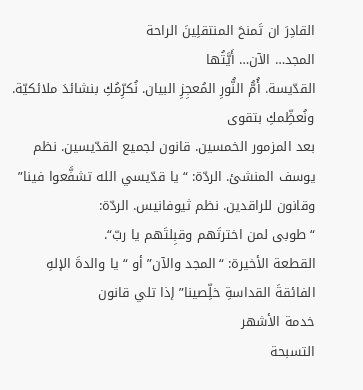القادِرَ ان تَمنحَ المنتقلِينَ الراحة
المجد… الآن… أَيَّتُها
القدّيسة. أُمُّ النُّورِ المُعجِزِ البيان. نُكرِّمُكِ بنشائدَ ملائكيّة.
ونُعظِّمكِ بتقوى
بعد المزمور الخمسين. قانون لجميع القدّيسين. نظم
يوسف المنشئ. الردّة: “يا قدّيسي الله تشفَّعوا فينا” وقانون للراقدين. نظم ثيوفانيس. الردّة:
“طوبى لمن اخترتَهم وقبِلتَهم يا ربّ“.
القطعة الأخيرة: “المجد والآن” أو “يا والدةَ الإلهِ
الفائقةَ القداسةِ خلِّصينا” إذا تلي قانون
خدمة الأشهر
التسبحة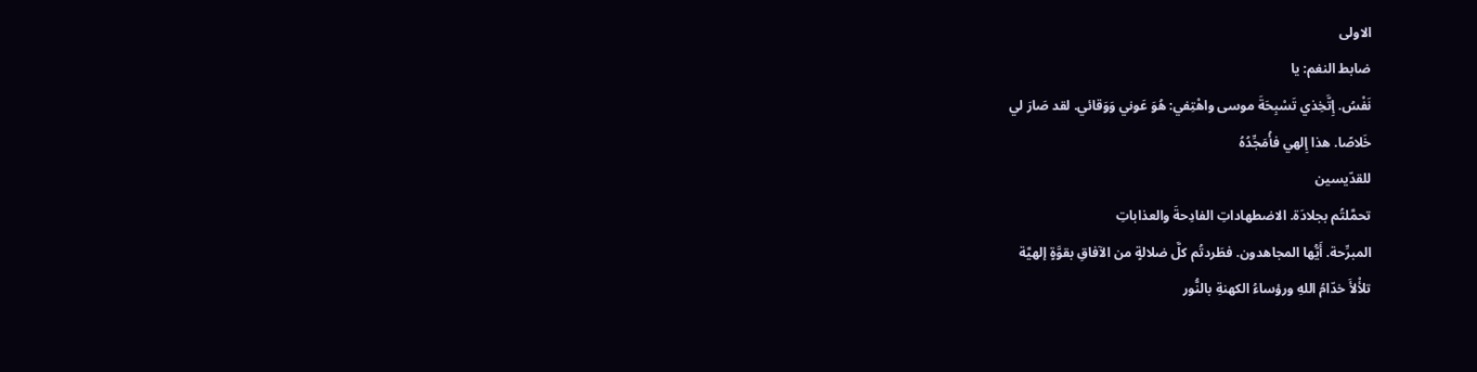الاولى
ضابط النغم: يا
نَفْسُ. إِتَّخِذي تَسْبِحَةَ موسى واهْتِفي: هُوَ عَوني وَوَقائي. لقد صَارَ لي
خَلاصًا. هذا إِلهي فأُمَجِّدُهُ
للقدّيسين
تحمَّلتُم بجلادَة. الاضطهاداتِ الفادِحةَ والعذاباتِ
المبرِّحة. أَيُّها المجاهدون. فطَردتُم كلَّ ضلالةٍ من الآفاقِ بقوَّةٍ إلهيَّة
تلأْلأَ خدّامُ اللهِ ورؤساءُ الكهنةِ بالنُّور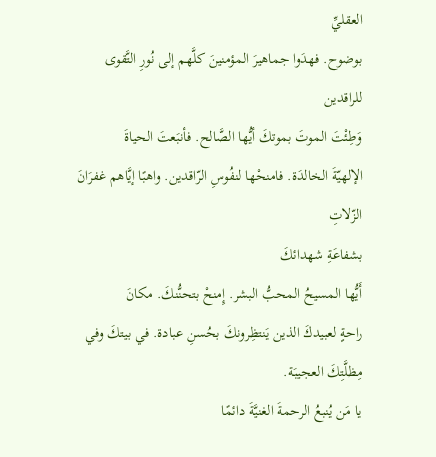العقليِّ
بوضوح. فهدَوا جماهيرَ المؤمنينَ كلَّهم إلى نُورِ التَّقوى
للراقدين
وَطِئْتَ الموتَ بموتكَ أيُّها الصَّالح. فأنبَعتَ الحياةَ
الإلهيّةَ الخالدَة. فامنحْها لنفُوسِ الرّاقدين. واهبًا إيَّاهم غفرَانَ الزّلاتِ
بشفاعَةِ شهدائكَ
أَيُّها المسيحُ المحبُّ البشر. إِمنحْ بتحنُّنكَ. مكانَ
راحةٍ لعبيدكَ الذين يَنتظِرونكَ بحُسنِ عبادة. في بيتكَ وفي مِظلَّتِكَ العجيبَة.
يا مَن يُنبعُ الرحمةَ الغنيَّةَ دائمًا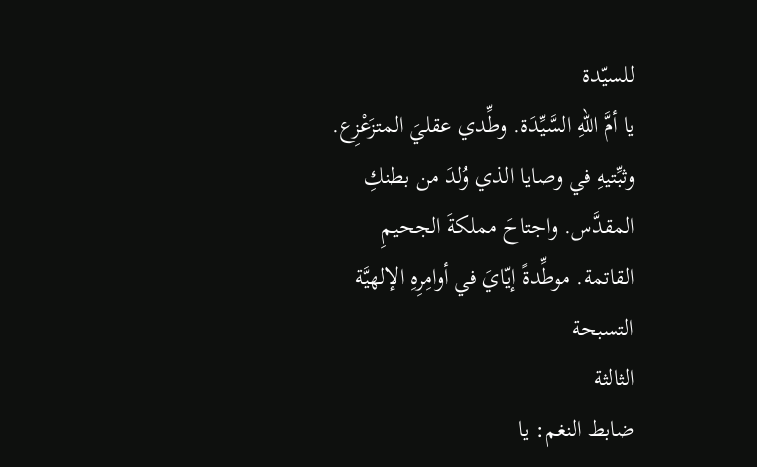للسيّدة
يا أمَّ اللهِ السَّيِّدَة. وطِّدي عقليَ المتزَعْزِع.
وثبِّتيهِ في وصايا الذي وُلدَ من بطنكِ المقدَّس. واجتاحَ مملكةَ الجحيمِ
القاتمة. موطِّدةً إيّايَ في أوامِرِهِ الإلهيَّة
التسبحة
الثالثة
ضابط النغم: يا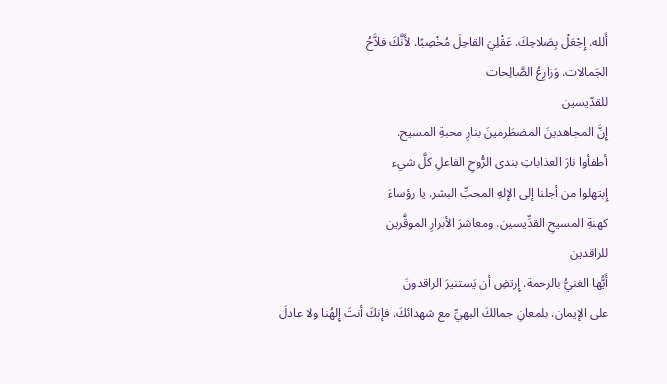أَلله. إِجْعَلْ بِصَلاحِكَ. عَقْلِيَ القاحِلَ مُخْصِبًا. لأَنَّكَ فلاَّحُ
الجَمالات. وَزارِعُ الصَّالِحات
للقدّيسين
إِنَّ المجاهدينَ المضطَرمينَ بنارِ محبةِ المسيح.
أطفأوا نارَ العذاباتِ بندى الرُّوحِ الفاعلِ كلَّ شيء
إِبتهلوا من أجلنا إلى الإلهِ المحبِّ البشر. يا رؤساءَ
كهنةِ المسيحِ القدِّيسين. ومعاشرَ الأبرارِ الموقَّرين
للراقدين
أَيُّها الغنيُّ بالرحمة. إِرتضِ أن يَستنيرَ الراقدونَ
على الإيمان. بلمعانِ جمالكَ البهيِّ مع شهدائكَ. فإنكَ أنتَ إِلهُنا ولا عادلَ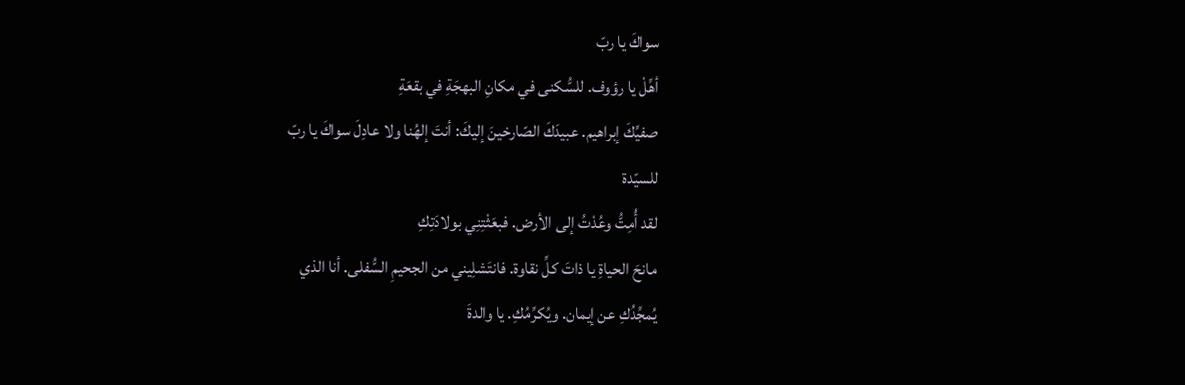سواكَ يا ربّ
أهِّلْ يا رؤوف. للسُّكنى في مكانِ البهجَةِ في بقعَةِ
صفيِّكَ إبراهيم. عبيدَكَ الصّارخينَ إليكَ: أنتَ إلهُنا ولا عادِلَ سواكَ يا ربّ
للسيّدة
لقد أُمِتُّ وعُدْتُ إلى الأرض. فبعَثْتِنِي بولادَتِكِ
مانحَ الحياةِ يا ذاتَ كلِّ نقاوة. فانتَشلِيني من الجحيمِ السُّفلى. أنا الذي
يُمجِّدُكِ عن إيمان. ويُكرِّمُكِ. يا والدةَ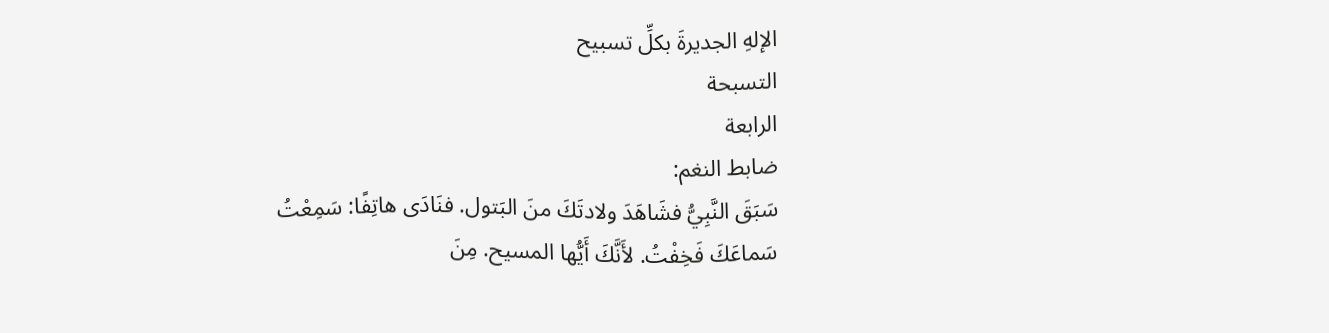الإلهِ الجديرةَ بكلِّ تسبيح
التسبحة
الرابعة
ضابط النغم:
سَبَقَ النَّبِيُّ فشَاهَدَ ولادتَكَ منَ البَتول. فنَادَى هاتِفًا: سَمِعْتُ
سَماعَكَ فَخِفْتُ. لأَنَّكَ أَيُّها المسيح. مِنَ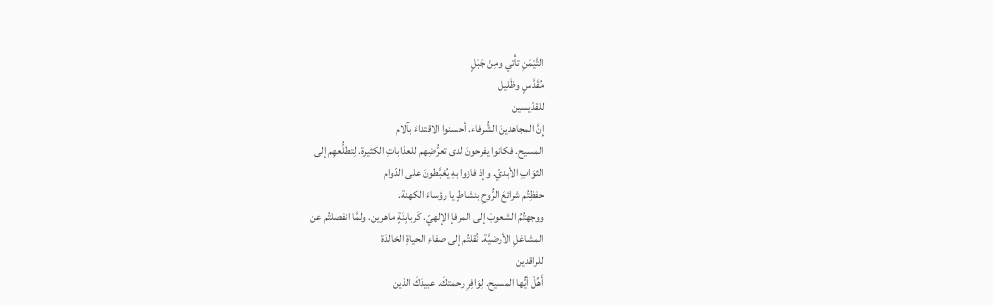التَّيْمَنِ تأْتي ومِنْ جَبَلٍ
مُقَدَّسٍ وظَليل
للقدّيسين
إِنَّ المجاهدينَ الشُّرفاء. أحسنوا الاقتداءَ بآلام
المسيح. فكانوا يفرحونَ لدى تعرُّضِهم للعذاباتِ الكثيرة. لِتطلُّعهِم إلى
الثوَابِ الأبديّ. وإذ فازوا بهِ يُغبَّطونَ على الدّوام
حفظِتُم شرائعَ الرُّوحِ بنشاطٍ يا رؤساءَ الكهنة.
ووجهتُمُ الشعوبَ إلى المرفإ الإلهيّ. كَربابِنَةٍ ماهرين. ولمَّا انفصلتُم عن
المشاغلِ الأرضيَّة. نُقلتُم إلى صفاءِ الحياةِ الخالدَة
للراقدين
أَهِّلْ أيُّها المسيح. لِوَافِرِ رحمتكَ. عبيدَكَ الذين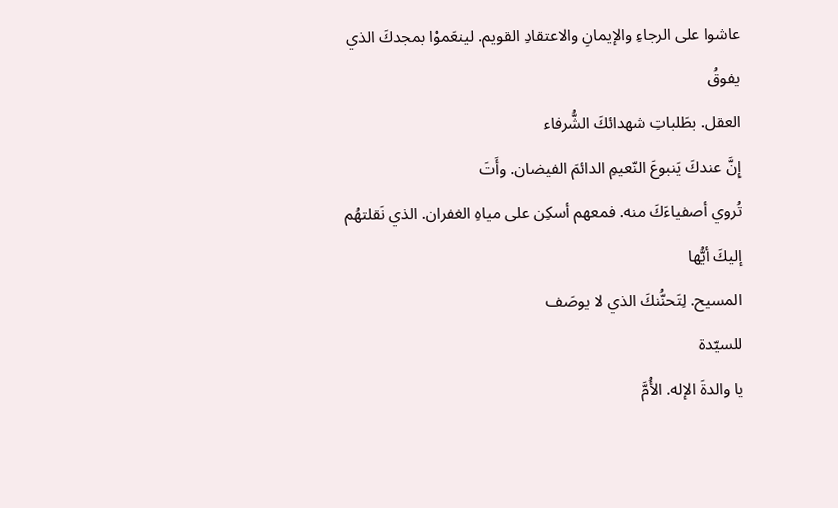عاشوا على الرجاءِ والإيمانِ والاعتقادِ القويم. لينعَموْا بمجدكَ الذي يفوقُ
العقل. بطَلباتِ شهدائكَ الشُّرفاء
إِنَّ عندكَ يَنبوعَ النّعيمِ الدائمَ الفيضان. وأَتَ
تُروي أصفياءَكَ منه. فمعهم أسكِن على مياهِ الغفران. الذي نَقلتهُم إليكَ أيُّها
المسيح. لِتَحنُّنكَ الذي لا يوصَف
للسيّدة
يا والدةَ الإله. الأُمَّ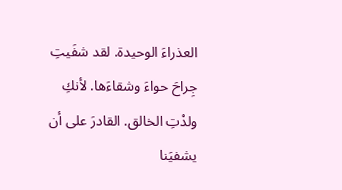العذراءَ الوحيدة. لقد شفَيتِ
جِراحَ حواءَ وشقاءَها. لأنكِ ولدْتِ الخالق. القادرَ على أن يشفيَنا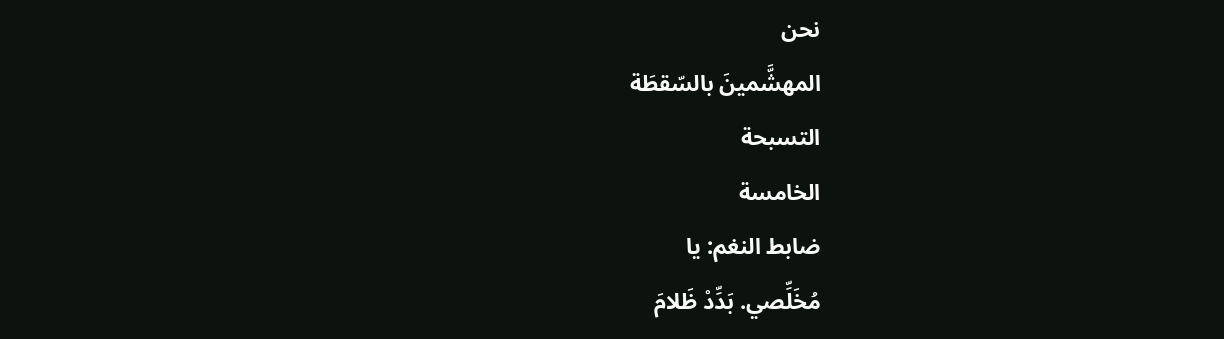نحن
المهشَّمينَ بالسّقطَة
التسبحة
الخامسة
ضابط النغم: يا
مُخَلِّصي. بَدِّدْ ظَلامَ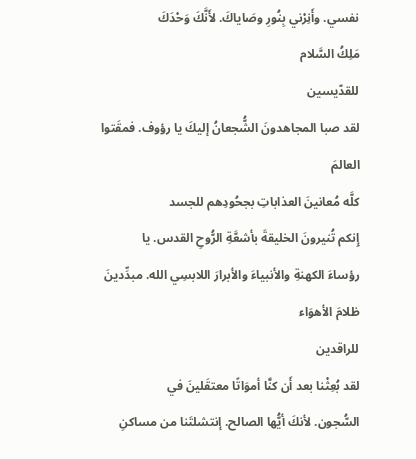نفسي. وأَنِرْني بِنُورِ وصَاياكَ. لأَنَّكَ وَحْدَكَ
مَلِكُ السَّلام
للقدّيسين
لقد صبا المجاهدونَ الشُّجعانُ إليكَ يا رؤوف. فمقَتوا العالمَ
كلَّه مُعانينَ العذاباتِ بجحُودِهم للجسد
إِنكم تُنيرونَ الخليقةَ بأشعَّةِ الرُّوحِ القدس. يا
رؤساءَ الكهنةِ والأنبياءَ والأبرارَ اللابسِي الله. مبدِّدينَ ظلامَ الأهوَاء
للراقدين
لقد بُعِثْنا بعد أَن كنَّا أموَاتًا معتقَلينَ في
السُّجون. لأنكَ أيُّها الصالح. إنتشلتَنا من مساكنِ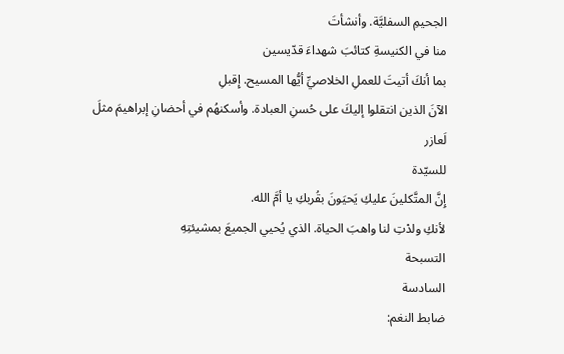الجحيمِ السفليَّة. وأنشأتَ
منا في الكنيسةِ كتائبَ شهداءَ قدّيسين
بما أنكَ أتيتَ للعملِ الخلاصيِّ أيُّها المسيح. إِقبلِ
الآنَ الذين انتقلوا إليكَ على حُسنِ العبادة. وأسكنهُم في أحضانِ إبراهيمَ مثلَ
لَعازر
للسيّدة
إِنَّ المتَّكلينَ عليكِ يَحيَونَ بقُربكِ يا أمَّ الله.
لأنكِ ولدْتِ لنا واهبَ الحياة. الذي يُحيي الجميعَ بمشيئتِهِ
التسبحة
السادسة
ضابط النغم: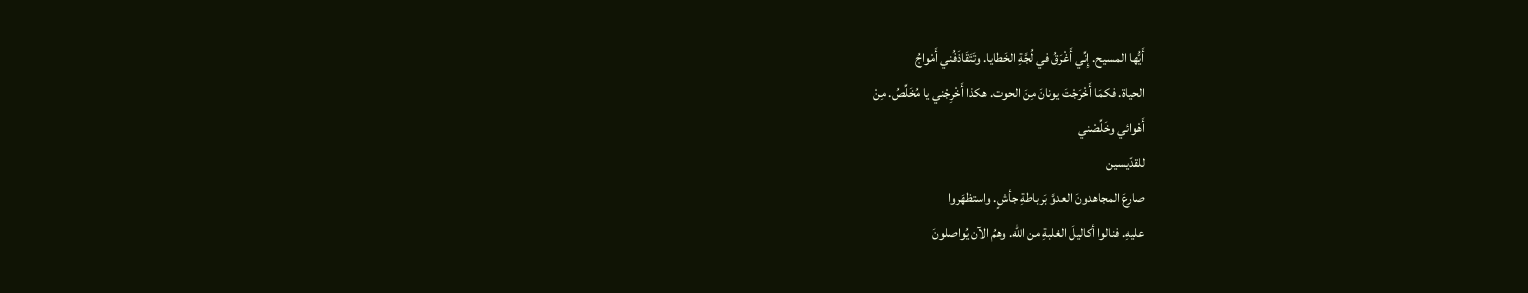أَيُّها المسيح. إِنِّي أَغْرَقُ في لُجَّةِ الخَطايا. وتَتَقَاذَفُني أَمْواجُ
الحياة. فكمَا أَخْرَجْتَ يونانَ مِنَ الحوت. هكذا أَخْرِجْني يا مُخَلِّصُ. مِنْ
أَهْوائي وخَلِّصْني
للقدّيسين
صارعَ المجاهدونَ العدوَّ بَرباطةِ جأشٍ. واستظهَروا
عليهِ. فنالوا أكاليلَ الغلبةِ من الله. وهمُ الآن يُواصلونَ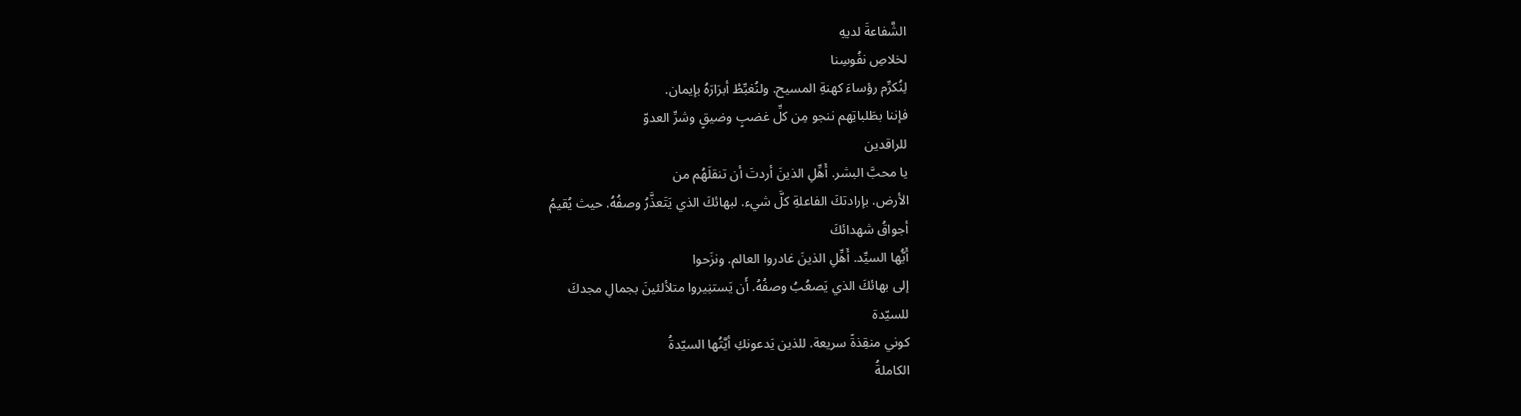الشَّفاعةَ لديهِ
لخلاصِ نفُوسِنا
لِنُكرِّم رؤساءَ كهنةِ المسيح. ولنُغبِّطْ أبرَارَهُ بإيمان.
فإننا بطَلباتِهم ننجو مِن كلِّ غضبٍ وضيقٍ وشرِّ العدوّ
للراقدين
يا محبَّ البشر. أَهِّلِ الذينَ أردتَ أن تنقلَهُم من
الأرض. بإرادتكَ الفاعلةِ كلَّ شيء. لبهائكَ الذي يَتَعذَّرُ وصفُهُ. حيث يُقيمُ
أجواقُ شهدائكَ
أَيُّها السيِّد. أَهِّلِ الذينَ غادروا العالم. ونزَحوا
إلى بهائكَ الذي يَصعُبُ وصفُهُ. أَن يَستنِيروا متلألئينَ بجمالِ مجدكَ
للسيّدة
كوني منقِذةً سريعة. للذين يَدعونكِ أيَّتُها السيّدةُ
الكاملةُ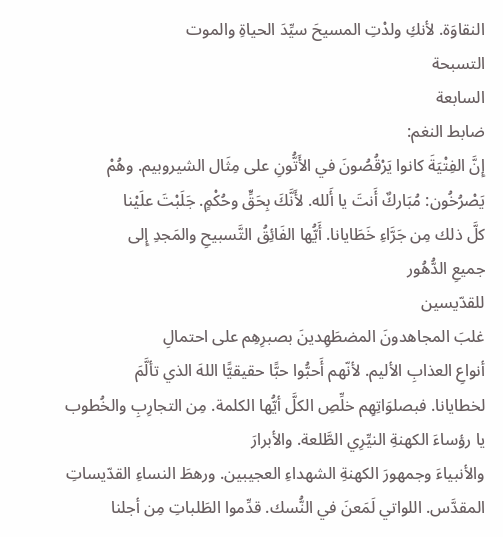النقاوَة. لأنكِ ولدْتِ المسيحَ سيِّدَ الحياةِ والموت
التسبحة
السابعة
ضابط النغم:
إِنَّ الفِتْيَةَ كانوا يَرْقُصُونَ في الأَتُّونِ على مِثَال الشيروبيم. وهُمْ
يَصْرُخُون: مُبَاركٌ أَنتَ يا أَلله. لأَنَّكَ بِحَقٍّ وحُكْمٍ. جَلَبْتَ علَيْنا
كلَّ ذلك مِن جَرَّاءِ خَطَايانا. أَيُّها الفَائِقُ التَّسبيحِ والمَجدِ إِلى
جميعِ الدُّهُور
للقدّيسين
غلبَ المجاهدونَ المضطَهِدينَ بصبرِهِم على احتمالِ
أنواعِ العذابِ الأليم. لأنّهم أَحبُّوا حبًّا حقيقيًّا اللهَ الذي تألَّمَ
لخطايانا. فبصلوَاتِهِم خلِّصِ الكلَّ أيُّها الكلمة. مِن التجارِبِ والخُطوب
يا رؤساءَ الكهنةِ النيِّرِي الطَّلعة. والأبرارَ
والأنبياءَ وجمهورَ الكهنةِ الشهداءِ العجيبين. ورهطَ النساءِ القدّيساتِ
المقدَّس. اللواتي لَمَعنَ في النُّسك. قدِّموا الطَلباتِ مِن أجلنا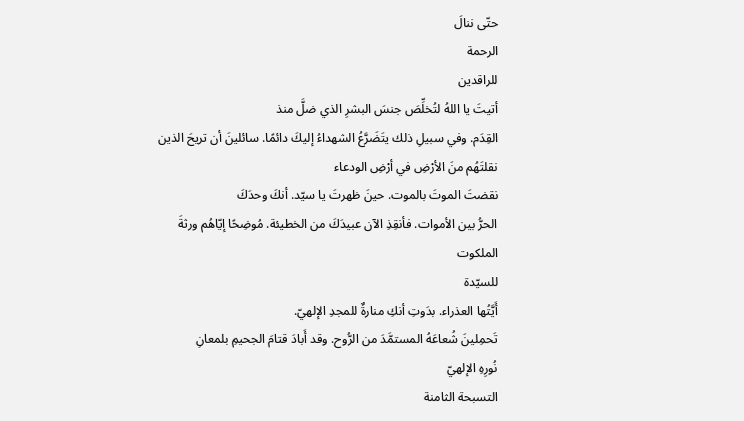حتّى ننالَ
الرحمة
للراقدين
أتيتَ يا اللهُ لتُخلِّصَ جنسَ البشرِ الذي ضلَّ منذ
القِدَم. وفي سبيلِ ذلك يتَضَرَّعُ الشهداءُ إليكَ دائمًا. سائلينَ أن تريحَ الذين
نقلتَهُم منَ الأرْضِ في أرْضِ الودعاء
نقضتَ الموتَ بالموت. حينَ ظهرتَ يا سيّد. أنكَ وحدَكَ
الحرُّ بين الأموات. فأنقِذِ الآن عبيدَكَ من الخطيئة. مُوضِحًا إيّاهُم ورثةَ
الملكوت
للسيّدة
أَيَّتُها العذراء. بدَوتِ أنكِ منارةٌ للمجدِ الإلهيّ.
تَحمِلينَ شُعاعَهُ المستمَّدَ من الرُّوح. وقد أَبادَ قتامَ الجحيمِ بلمعانِ
نُورِهِ الإلهيّ
التسبحة الثامنة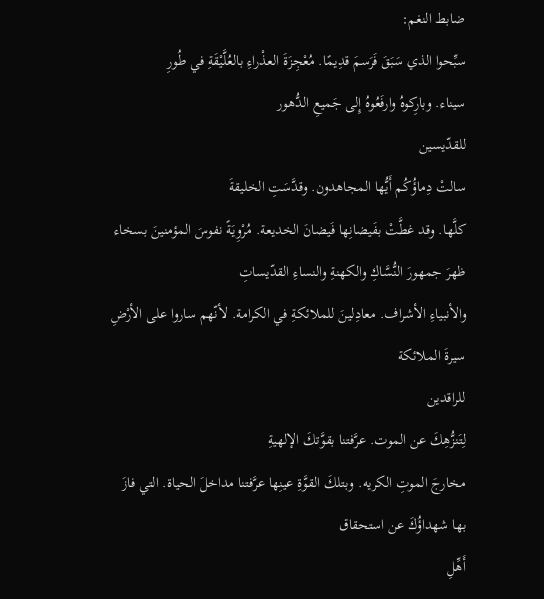ضابط النغم:
سبِّحوا الذي سَبَقَ فَرَسمَ قدِيمًا. مُعْجِزَةَ العذْراءِ بالعُلَّيْقَةِ في طُورِ
سيناء. وبارِكوهُ وارفَعُوهُ إِلى جَميعِ الدُّهور
للقدّيسين
سالتْ دِماؤُكُم أَيُّها المجاهدون. وقدَّسَتِ الخليقةَ
كلَّها. وقد غطَّتْ بفَيضانِها فَيضانَ الخديعة. مُرْوِيَةً نفوسَ المؤمنينَ بسخاء
ظهرَ جمهورَ النُّسَّاكِ والكهنةِ والنساءِ القدّيساتِ
والأنبياءِ الأشراف. معادِلينَ للملائكةِ في الكرامة. لأنّهم ساروا على الأرْضِ
سيرةَ الملائكة
للراقدين
لِتَنزُّهِكَ عن الموت. عرَّفتنا بقوَّتكَ الإلهيةِ
مخارجَ الموتِ الكريه. وبتلكَ القوَّةِ عينِها عرَّفتنا مداخلَ الحياة. التي فازَ
بها شهداؤُكَ عن استحقاق
أَهِّلِ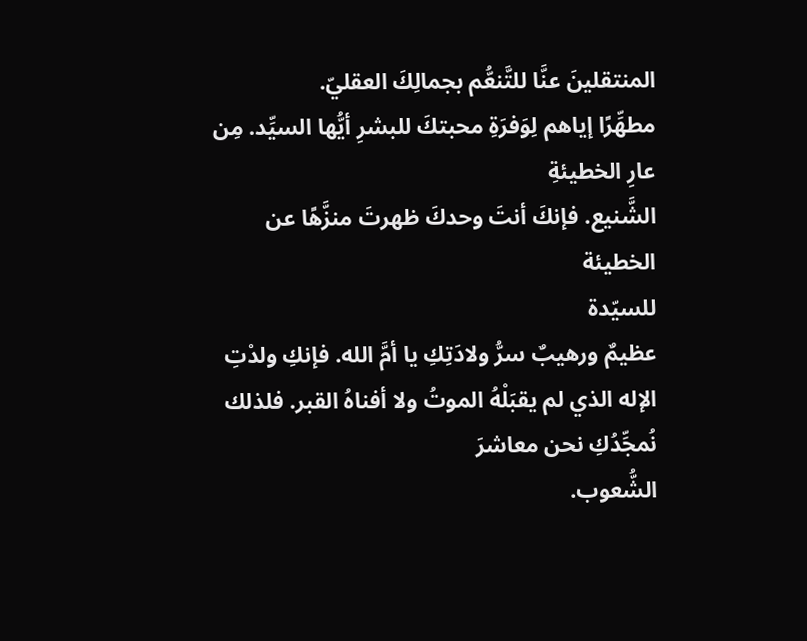المنتقلينَ عنَّا للتَّنعُّم بجمالِكَ العقليّ.
مطهِّرًا إياهم لِوَفرَةِ محبتكَ للبشرِ أيُّها السيِّد. مِن عارِ الخطيئةِ
الشَّنيع. فإنكَ أنتَ وحدكَ ظهرتَ منزَّهًا عن الخطيئة
للسيّدة
عظيمٌ ورهيبٌ سرُّ ولادَتِكِ يا أمَّ الله. فإنكِ ولدْتِ
الإله الذي لم يقبَلْهُ الموتُ ولا أفناهُ القبر. فلذلك نُمجِّدُكِ نحن معاشرَ
الشُّعوب.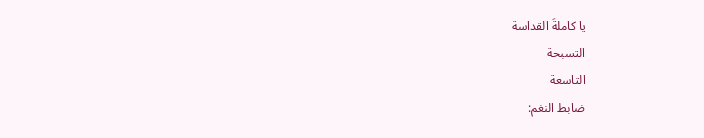يا كاملةَ القداسة
التسبحة
التاسعة
ضابط النغم: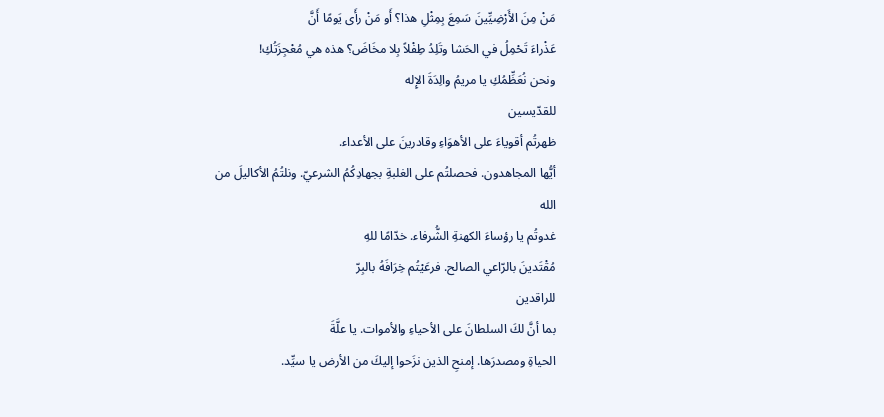مَنْ مِنَ الأَرْضِيِّينَ سَمِعَ بِمِثْلِ هذا؟ أَو مَنْ رأَى يَومًا أَنَّ
عَذْراءَ تَحْمِلُ في الحَشا وتَلِدُ طِفْلاً بِلا مخَاضَ؟ هذه هي مُعْجِزَتُكِ!
ونحن نُعَظِّمُكِ يا مريمُ والِدَةَ الإِله
للقدّيسين
ظهرتُم أقوياءَ على الأهوَاءِ وقادرينَ على الأعداء.
أيُّها المجاهدون. فحصلتُم على الغلبةِ بجهادِكُمُ الشرعيّ. ونلتُمُ الأكاليلَ من
الله
غدوتُم يا رؤساءَ الكهنةِ الشُّرفاء. خدّامًا للهِ
مُقْتَدينَ بالرّاعي الصالح. فرعَيْتُم خِرَافَهُ بالبِرّ
للراقدين
بما أنَّ لكَ السلطانَ على الأحياءِ والأموات. يا علَّةَ
الحياةِ ومصدرَها. إمنحِ الذين نزَحوا إليكَ من الأرض يا سيِّد.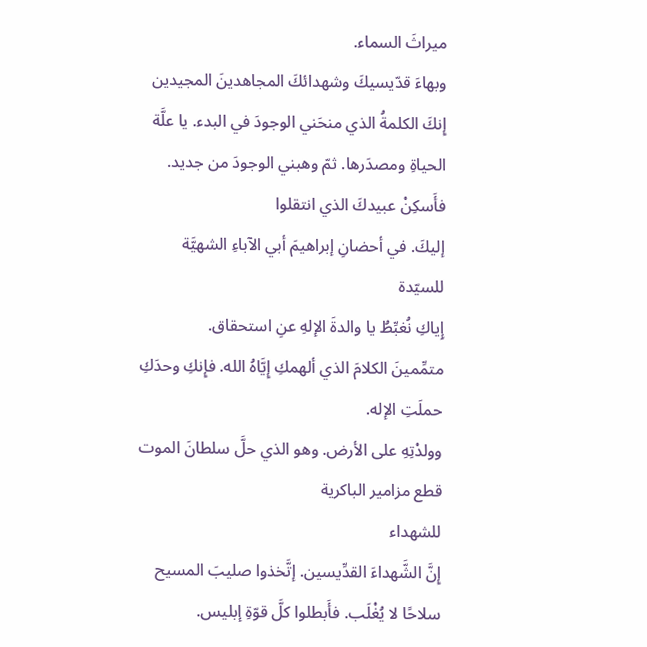ميراثَ السماء.
وبهاءَ قدّيسيكَ وشهدائكَ المجاهدينَ المجيدين
إِنكَ الكلمةُ الذي منحَني الوجودَ في البدء. يا علَّة
الحياةِ ومصدَرها. ثمّ وهبني الوجودَ من جديد. فأَسكِنْ عبيدكَ الذي انتقلوا
إليكَ. في أحضانِ إبراهيمَ أبي الآباءِ الشهيَّة
للسيّدة
إِياكِ نُغبِّطُ يا والدةَ الإلهِ عنِ استحقاق.
متمِّمينَ الكلامَ الذي ألهمكِ إِيَّاهُ الله. فإِنكِ وحدَكِ حملَتِ الإله.
وولدْتِهِ على الأرض. وهو الذي حلَّ سلطانَ الموت
قطع مزامير الباكرية
للشهداء
إِنَّ الشَّهداءَ القدِّيسين. إتَّخذوا صليبَ المسيح
سلاحًا لا يُغْلَب. فأَبطلوا كلَّ قوّةِ إبليس.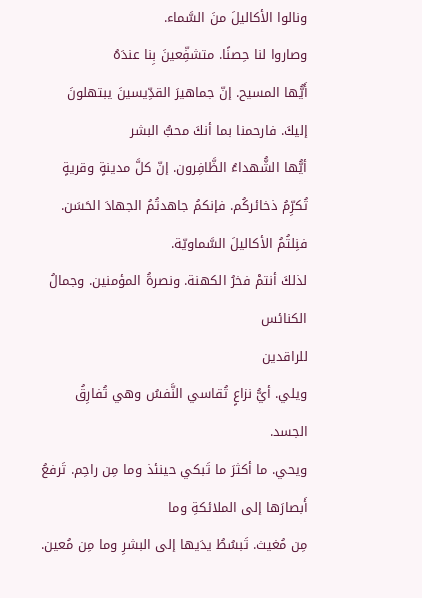ونالوا الأكاليلَ منَ السَّماء.
وصاروا لنا حِصنًا. متشفِّعينَ بِنا عندَهُ
أَيُّها المسيح. إنّ جماهيرَ القدِّيسينَ يبتهلونَ
إليكَ. فارحمنا بما أنكَ محبُّ البشر
أيُّها الشُّهداءُ الظَّافِرون. إنّ كلَّ مدينةٍ وقريةٍ
تُكرِّمُ ذخائركُم. فإنكمُ جاهدتُمُ الجهادَ الحَسَن. فنِلتُمُ الأكاليلَ السَّماويّة.
لذلكَ أنتمْ فخرُ الكهنة. ونصرةُ المؤمنين. وجمالُ الكنائس
للراقدين
ويلي. أيُّ نزاعٍ تُقاسي النَّفسُ وهي تُفارِقُ الجسد.
ويحي. ما أكثرَ ما تَبكي حينئذ وما مِن راحِم. تَرفعُ أَبصارَها إلى الملائكةِ وما
مِن مُغيث. تَبسُطُ يدَيها إلى البشرِ وما مِن مُعين.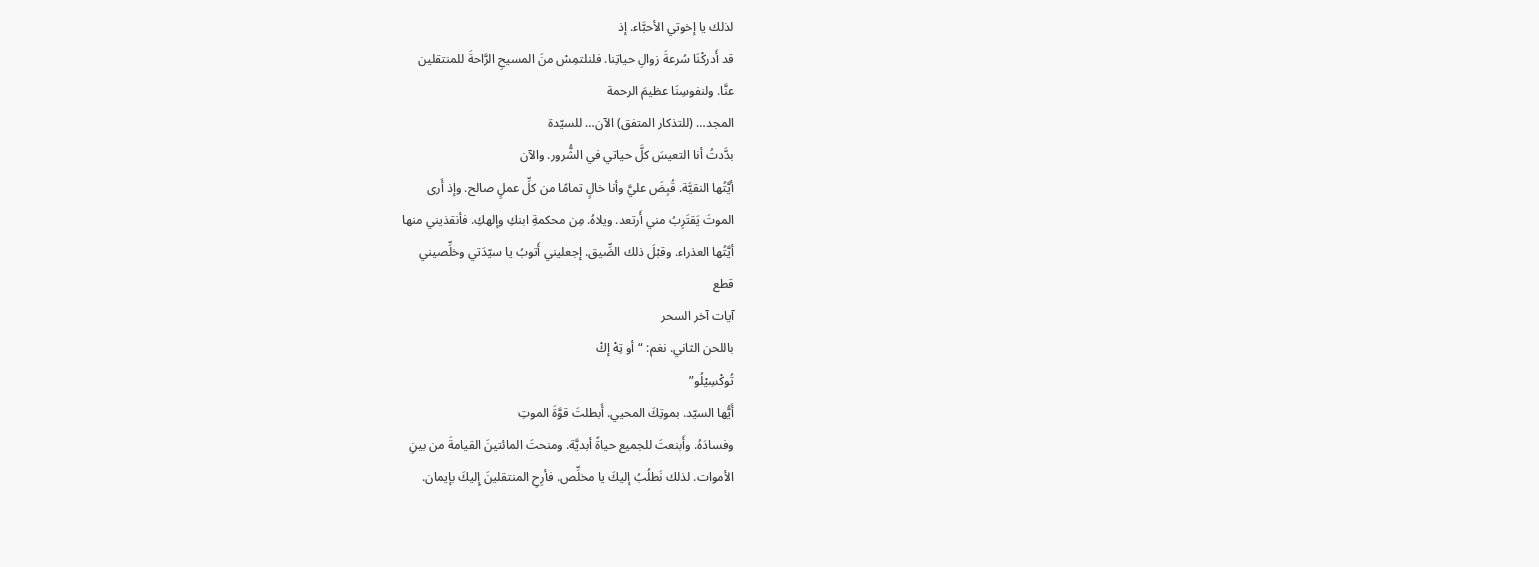لذلك يا إخوتي الأحبَّاء. إذ
قد أَدركْنَا سُرعةَ زوالِ حياتِنا. فلنلتمِسْ منَ المسيحِ الرَّاحةَ للمنتقلين
عنَّا. ولنفوسِنَا عظيمَ الرحمة
المجد… (للتذكار المتفق) الآن… للسيّدة
بدَّدتُ أنا التعيسَ كلَّ حياتي في الشُّرور. والآن
أيَّتُها النقيَّة. قُبِضَ عليَّ وأنا خالٍ تمامًا من كلِّ عملٍ صالح. وإذ أَرى
الموتَ يَقتَرِبُ مني أَرتعد. ويلاهُ. مِن محكمةِ ابنكِ وإلهكِ. فأنقذيني منها
أيَّتُها العذراء. وقبْلَ ذلك الضِّيق. إجعليني أَتوبُ يا سيّدَتي وخلِّصيني
قطع
آيات آخر السحر
باللحن الثاني. نغم: “أو تِهْ إكْ
تُوكْسِيْلُو”
أَيُّها السيّد. بموتِكَ المحيي. أَبطلتَ قوَّةَ الموتِ
وفسادَهُ. وأَبنعتَ للجميع حياةً أبديَّة. ومنحتَ المائتينَ القيامةَ من بينِ
الأموات. لذلك نَطلُبُ إليكَ يا مخلِّص. فأرِحِ المنتقلينَ إِليكَ بإيمان.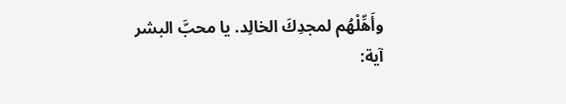وأَهِّلْهُم لمجدِكَ الخالِد. يا محبَّ البشر
آية: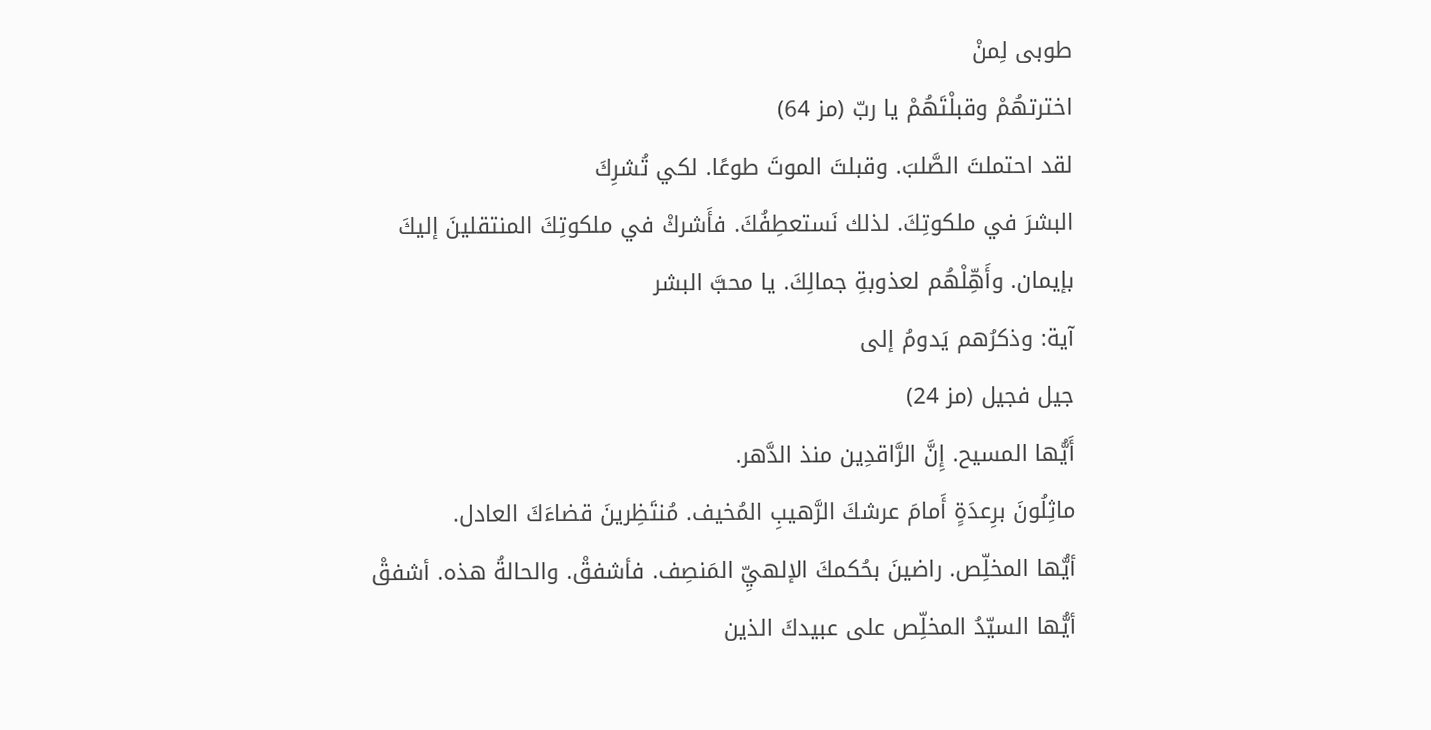طوبى لِمنْ
اخترتهُمْ وقبلْتَهُمْ يا ربّ (مز 64)
لقد احتملتَ الصَّلبَ. وقبلتَ الموتَ طوعًا. لكي تُشرِكَ
البشرَ في ملكوتِكَ. لذلك نَستعطِفُكَ. فأَشركْ في ملكوتِكَ المنتقلينَ إليكَ
بإيمان. وأَهِّلْهُم لعذوبةِ جمالِكَ. يا محبَّ البشر
آية: وذكرُهم يَدومُ إلى
جيل فجيل (مز 24)
أَيُّها المسيح. إِنَّ الرَّاقدِين منذ الدَّهر.
ماثِلُونَ برِعدَةٍ أَمامَ عرشكَ الرَّهيبِ المُخيف. مُنتَظِرينَ قضاءَكَ العادل.
أيُّها المخلِّص. راضينَ بحُكمكَ الإلهيِّ المَنصِف. فأشفقْ. والحالةُ هذه. أشفقْ
أيُّها السيّدُ المخلِّص على عبيدكَ الذين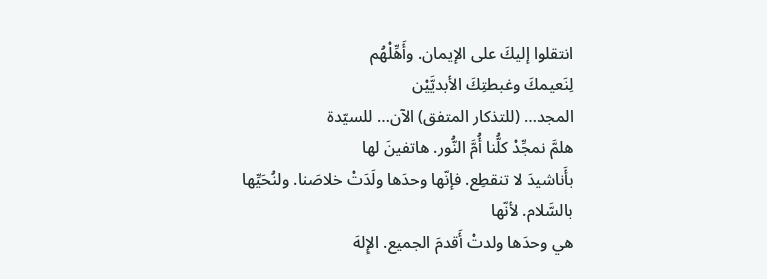انتقلوا إليكَ على الإيمان. وأَهِّلْهُم
لِنَعيمكَ وغبطتِكَ الأبديَّيْن
المجد… (للتذكار المتفق) الآن… للسيّدة
هلمَّ نمجِّدْ كلُّنا أُمَّ النُّور. هاتفينَ لها
بأَناشيدَ لا تنقطِع. فإنّها وحدَها ولَدَتْ خلاصَنا. ولنُحَيِّها بالسَّلام. لأنّها
هي وحدَها ولدتْ أَقدمَ الجميع. الإِلهَ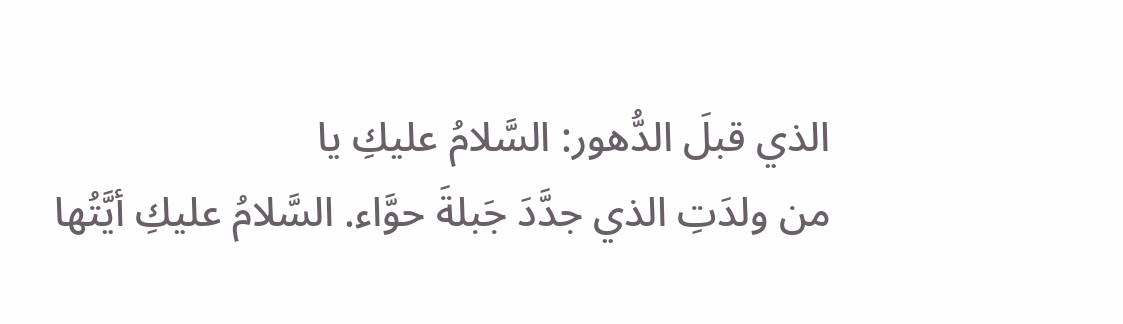الذي قبلَ الدُّهور: السَّلامُ عليكِ يا
من ولدَتِ الذي جدَّدَ جَبلةَ حوَّاء. السَّلامُ عليكِ أيَّتُها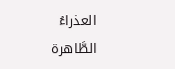العذراءُ
الطَّاهرة